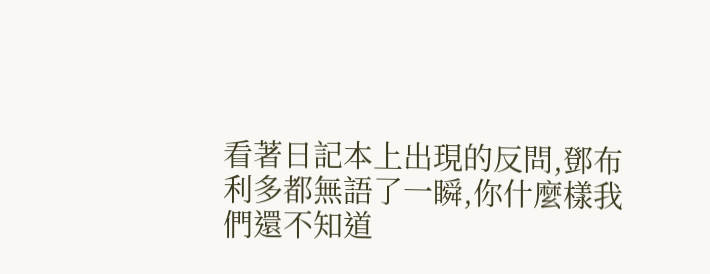看著日記本上出現的反問,鄧布利多都無語了一瞬,你什麼樣我們還不知道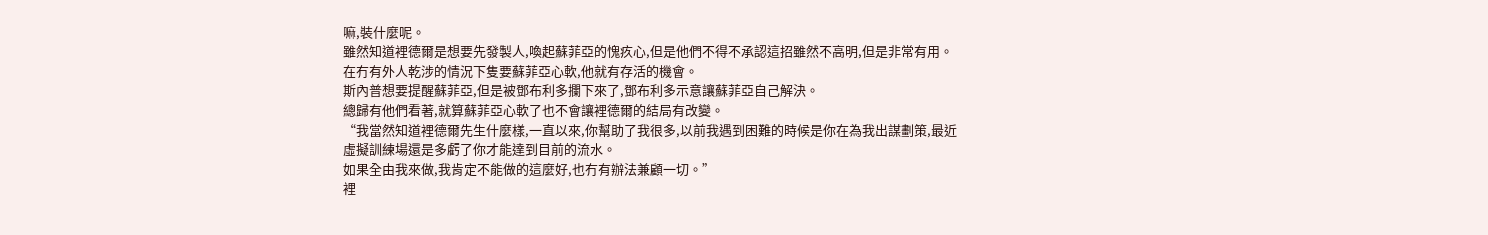嘛,裝什麼呢。
雖然知道裡德爾是想要先發製人,喚起蘇菲亞的愧疚心,但是他們不得不承認這招雖然不高明,但是非常有用。
在冇有外人乾涉的情況下隻要蘇菲亞心軟,他就有存活的機會。
斯內普想要提醒蘇菲亞,但是被鄧布利多攔下來了,鄧布利多示意讓蘇菲亞自己解決。
總歸有他們看著,就算蘇菲亞心軟了也不會讓裡德爾的結局有改變。
“我當然知道裡德爾先生什麼樣,一直以來,你幫助了我很多,以前我遇到困難的時候是你在為我出謀劃策,最近虛擬訓練場還是多虧了你才能達到目前的流水。
如果全由我來做,我肯定不能做的這麼好,也冇有辦法兼顧一切。”
裡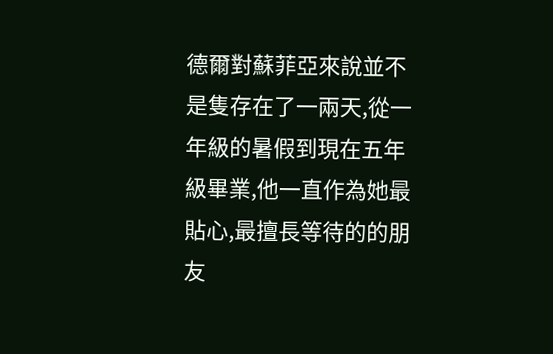德爾對蘇菲亞來說並不是隻存在了一兩天,從一年級的暑假到現在五年級畢業,他一直作為她最貼心,最擅長等待的的朋友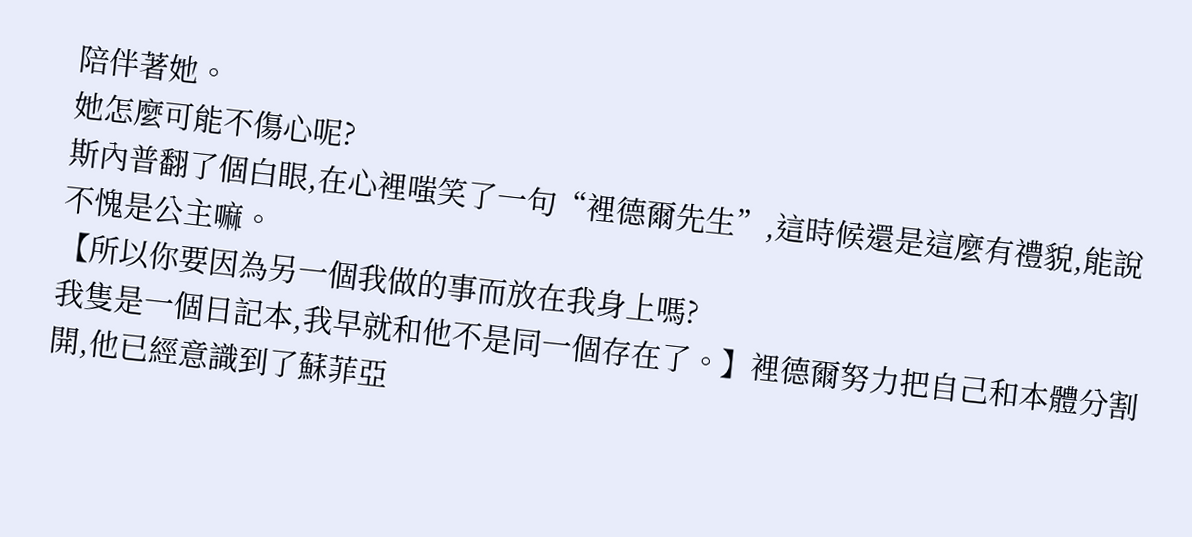陪伴著她。
她怎麼可能不傷心呢?
斯內普翻了個白眼,在心裡嗤笑了一句“裡德爾先生”,這時候還是這麼有禮貌,能說不愧是公主嘛。
【所以你要因為另一個我做的事而放在我身上嗎?
我隻是一個日記本,我早就和他不是同一個存在了。】裡德爾努力把自己和本體分割開,他已經意識到了蘇菲亞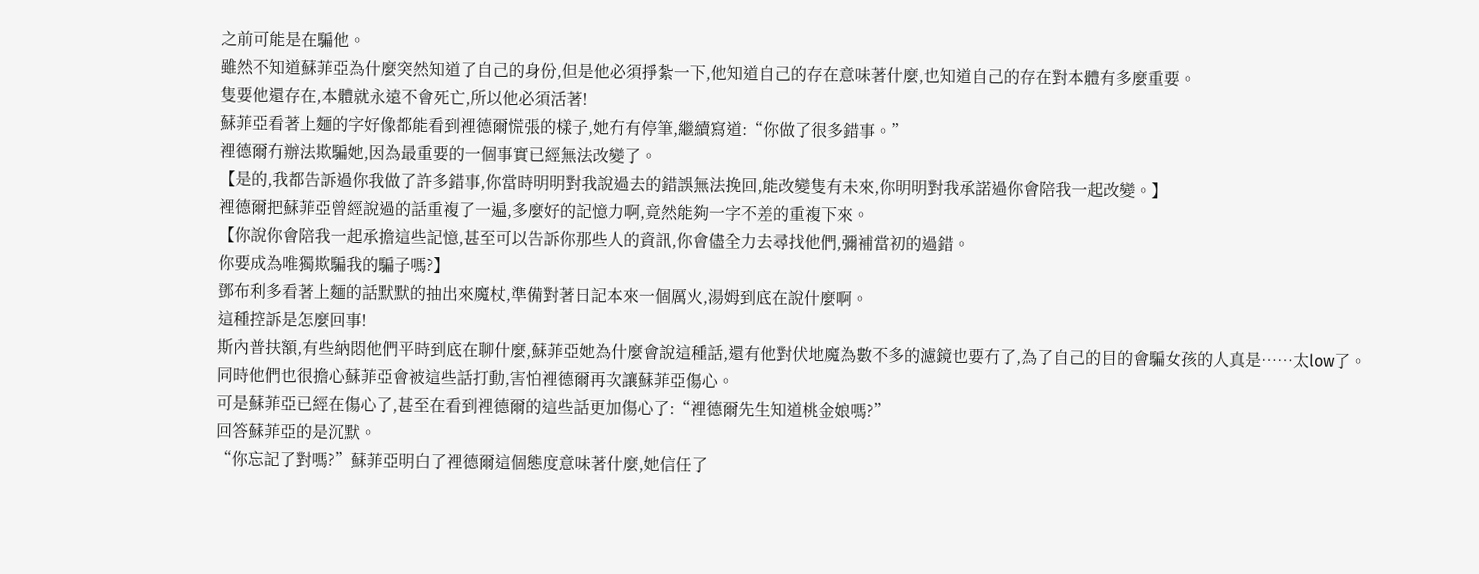之前可能是在騙他。
雖然不知道蘇菲亞為什麼突然知道了自己的身份,但是他必須掙紮一下,他知道自己的存在意味著什麼,也知道自己的存在對本體有多麼重要。
隻要他還存在,本體就永遠不會死亡,所以他必須活著!
蘇菲亞看著上麵的字好像都能看到裡德爾慌張的樣子,她冇有停筆,繼續寫道:“你做了很多錯事。”
裡德爾冇辦法欺騙她,因為最重要的一個事實已經無法改變了。
【是的,我都告訴過你我做了許多錯事,你當時明明對我說過去的錯誤無法挽回,能改變隻有未來,你明明對我承諾過你會陪我一起改變。】
裡德爾把蘇菲亞曾經說過的話重複了一遍,多麼好的記憶力啊,竟然能夠一字不差的重複下來。
【你說你會陪我一起承擔這些記憶,甚至可以告訴你那些人的資訊,你會儘全力去尋找他們,彌補當初的過錯。
你要成為唯獨欺騙我的騙子嗎?】
鄧布利多看著上麵的話默默的抽出來魔杖,準備對著日記本來一個厲火,湯姆到底在說什麼啊。
這種控訴是怎麼回事!
斯內普扶額,有些納悶他們平時到底在聊什麼,蘇菲亞她為什麼會說這種話,還有他對伏地魔為數不多的濾鏡也要冇了,為了自己的目的會騙女孩的人真是……太low了。
同時他們也很擔心蘇菲亞會被這些話打動,害怕裡德爾再次讓蘇菲亞傷心。
可是蘇菲亞已經在傷心了,甚至在看到裡德爾的這些話更加傷心了:“裡德爾先生知道桃金娘嗎?”
回答蘇菲亞的是沉默。
“你忘記了對嗎?”蘇菲亞明白了裡德爾這個態度意味著什麼,她信任了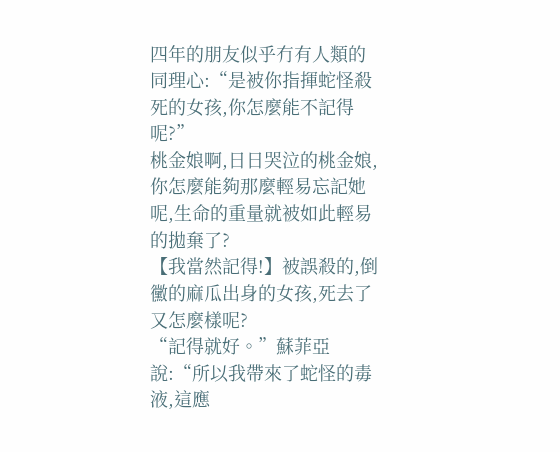四年的朋友似乎冇有人類的同理心:“是被你指揮蛇怪殺死的女孩,你怎麼能不記得呢?”
桃金娘啊,日日哭泣的桃金娘,你怎麼能夠那麼輕易忘記她呢,生命的重量就被如此輕易的拋棄了?
【我當然記得!】被誤殺的,倒黴的麻瓜出身的女孩,死去了又怎麼樣呢?
“記得就好。”蘇菲亞說:“所以我帶來了蛇怪的毒液,這應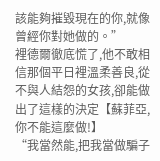該能夠摧毀現在的你,就像曾經你對她做的。”
裡德爾徹底慌了,他不敢相信那個平日裡溫柔善良,從不與人結怨的女孩,卻能做出了這樣的決定【蘇菲亞,你不能這麼做!】
“我當然能,把我當做騙子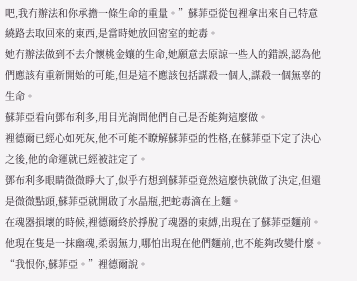吧,我冇辦法和你承擔一條生命的重量。”蘇菲亞從包裡拿出來自己特意繞路去取回來的東西,是當時她放回密室的蛇毒。
她冇辦法做到不去介懷桃金孃的生命,她願意去原諒一些人的錯誤,認為他們應該有重新開始的可能,但是這不應該包括謀殺一個人,謀殺一個無辜的生命。
蘇菲亞看向鄧布利多,用目光詢問他們自己是否能夠這麼做。
裡德爾已經心如死灰,他不可能不瞭解蘇菲亞的性格,在蘇菲亞下定了決心之後,他的命運就已經被註定了。
鄧布利多眼睛微微睜大了,似乎冇想到蘇菲亞竟然這麼快就做了決定,但還是微微點頭,蘇菲亞就開啟了水晶瓶,把蛇毒滴在上麵。
在魂器損壞的時候,裡德爾終於掙脫了魂器的束縛,出現在了蘇菲亞麵前。
他現在隻是一抹幽魂,柔弱無力,哪怕出現在他們麵前,也不能夠改變什麼。
“我恨你,蘇菲亞。”裡德爾說。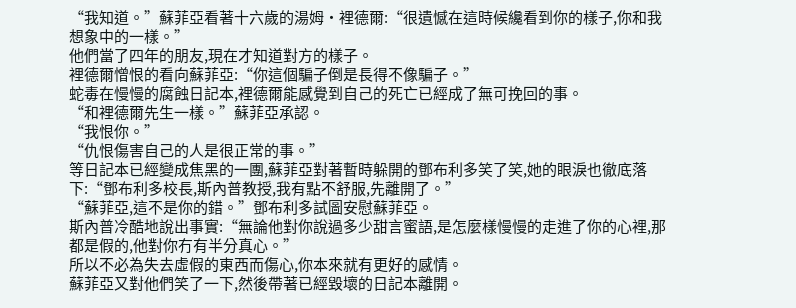“我知道。”蘇菲亞看著十六歲的湯姆·裡德爾:“很遺憾在這時候纔看到你的樣子,你和我想象中的一樣。”
他們當了四年的朋友,現在才知道對方的樣子。
裡德爾憎恨的看向蘇菲亞:“你這個騙子倒是長得不像騙子。”
蛇毒在慢慢的腐蝕日記本,裡德爾能感覺到自己的死亡已經成了無可挽回的事。
“和裡德爾先生一樣。”蘇菲亞承認。
“我恨你。”
“仇恨傷害自己的人是很正常的事。”
等日記本已經變成焦黑的一團,蘇菲亞對著暫時躲開的鄧布利多笑了笑,她的眼淚也徹底落下:“鄧布利多校長,斯內普教授,我有點不舒服,先離開了。”
“蘇菲亞,這不是你的錯。”鄧布利多試圖安慰蘇菲亞。
斯內普冷酷地說出事實:“無論他對你說過多少甜言蜜語,是怎麼樣慢慢的走進了你的心裡,那都是假的,他對你冇有半分真心。”
所以不必為失去虛假的東西而傷心,你本來就有更好的感情。
蘇菲亞又對他們笑了一下,然後帶著已經毀壞的日記本離開。